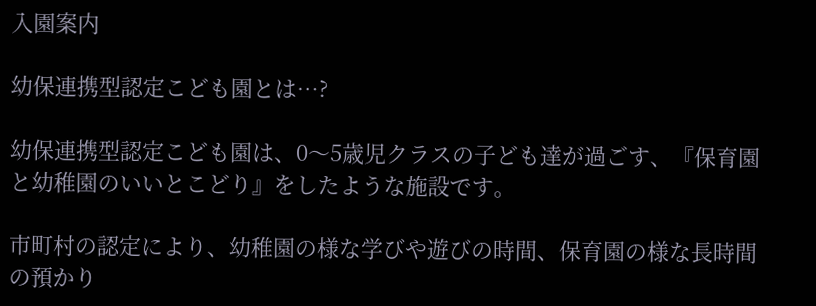入園案内

幼保連携型認定こども園とは…?

幼保連携型認定こども園は、0〜5歳児クラスの子ども達が過ごす、『保育園と幼稚園のいいとこどり』をしたような施設です。

市町村の認定により、幼稚園の様な学びや遊びの時間、保育園の様な長時間の預かり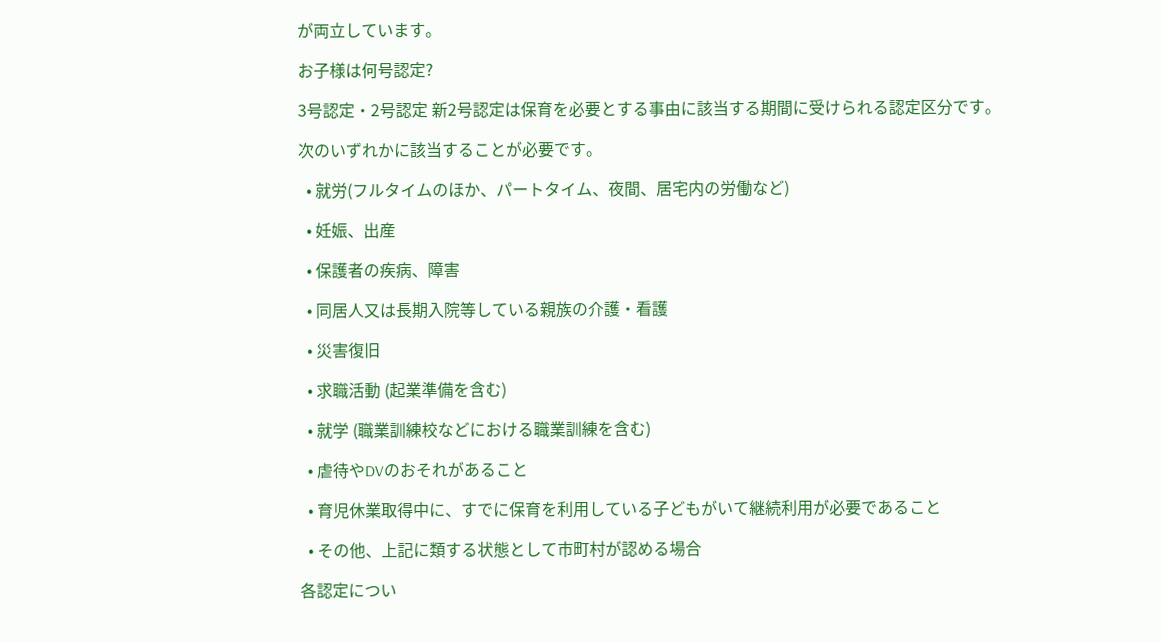が両立しています。

お子様は何号認定?

3号認定・2号認定 新2号認定は保育を必要とする事由に該当する期間に受けられる認定区分です。

次のいずれかに該当することが必要です。

  • 就労(フルタイムのほか、パートタイム、夜間、居宅内の労働など)

  • 妊娠、出産

  • 保護者の疾病、障害

  • 同居人又は長期入院等している親族の介護・看護

  • 災害復旧

  • 求職活動 (起業準備を含む)

  • 就学 (職業訓練校などにおける職業訓練を含む)

  • 虐待やDVのおそれがあること

  • 育児休業取得中に、すでに保育を利用している子どもがいて継続利用が必要であること

  • その他、上記に類する状態として市町村が認める場合

各認定につい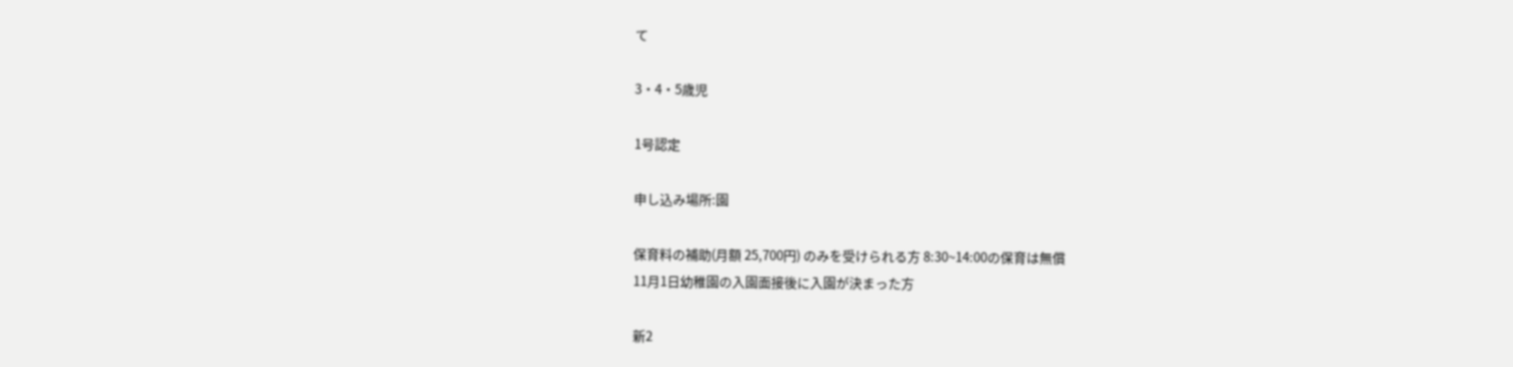て

3・4・5歳児

1号認定

申し込み場所:園

保育料の補助(月額 25,700円) のみを受けられる方 8:30~14:00の保育は無償
11月1日幼稚園の入園面接後に入園が決まった方

新2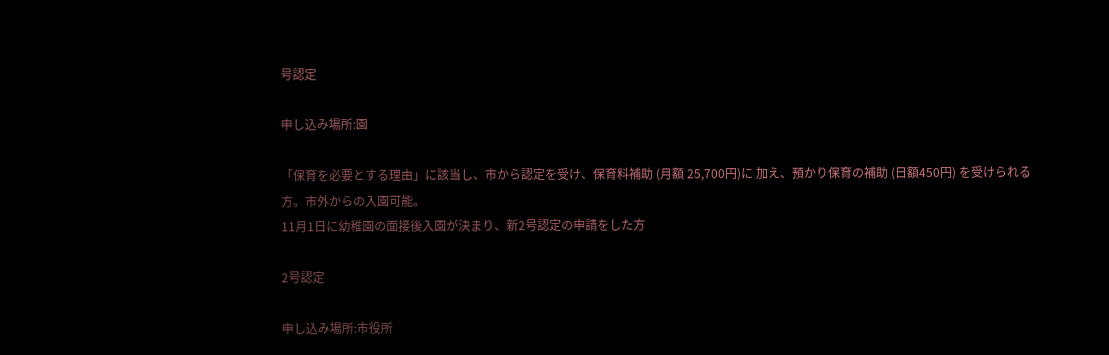号認定

申し込み場所:園

「保育を必要とする理由」に該当し、市から認定を受け、保育料補助 (月額 25,700円)に 加え、預かり保育の補助 (日額450円) を受けられる方。市外からの入園可能。
11月1日に幼稚園の面接後入園が決まり、新2号認定の申請をした方

2号認定

申し込み場所:市役所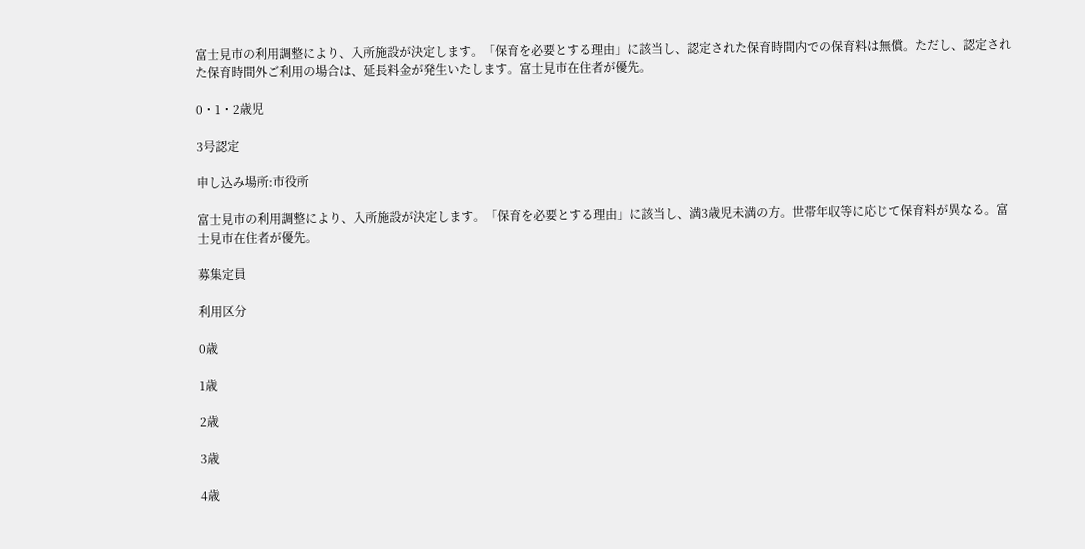富士見市の利用調整により、入所施設が決定します。「保育を必要とする理由」に該当し、認定された保育時間内での保育料は無償。ただし、認定された保育時間外ご利用の場合は、延長料金が発生いたします。富士見市在住者が優先。

0・1・2歳児

3号認定

申し込み場所:市役所

富士見市の利用調整により、入所施設が決定します。「保育を必要とする理由」に該当し、満3歳児未満の方。世帯年収等に応じて保育料が異なる。富士見市在住者が優先。

募集定員

利用区分

0歳

1歳

2歳

3歳

4歳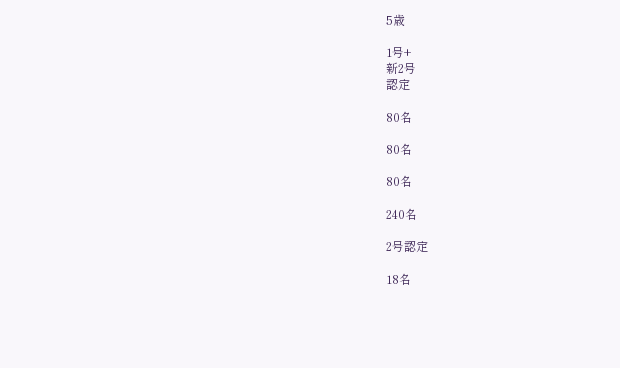5歳

1号+
新2号
認定

80名

80名

80名

240名

2号認定

18名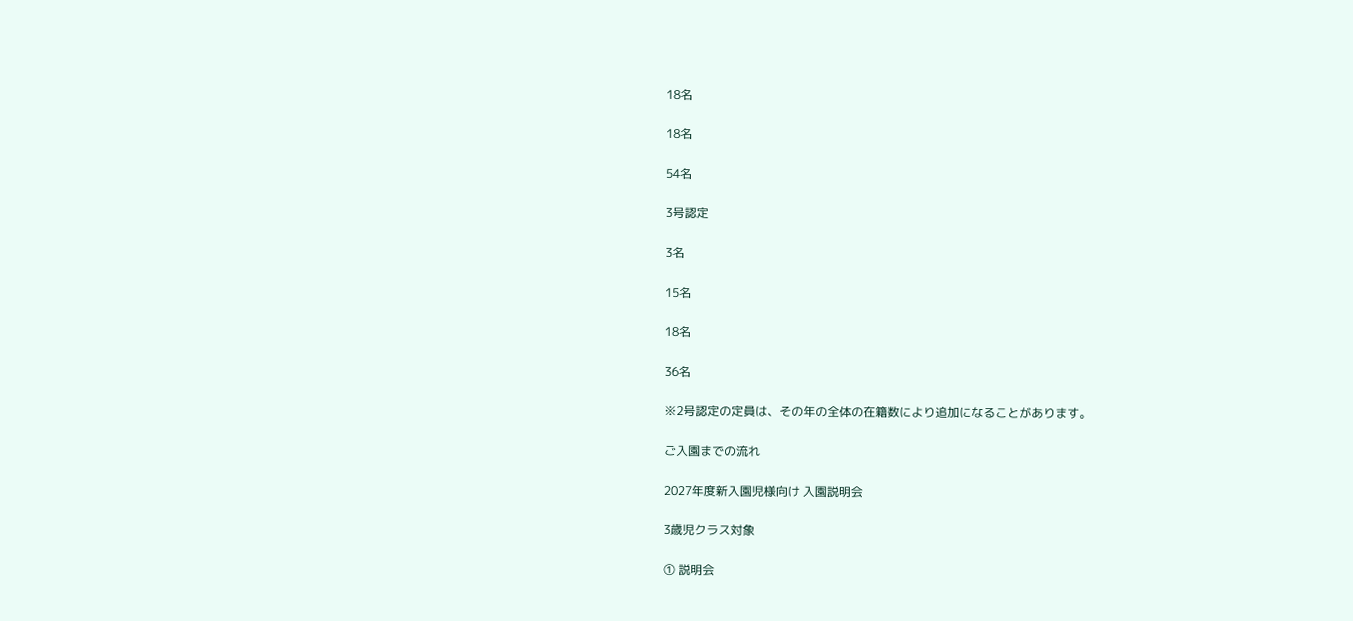18名

18名

54名

3号認定

3名

15名

18名

36名

※2号認定の定員は、その年の全体の在籍数により追加になることがあります。

ご入園までの流れ

2027年度新入園児様向け 入園説明会

3歳児クラス対象

① 説明会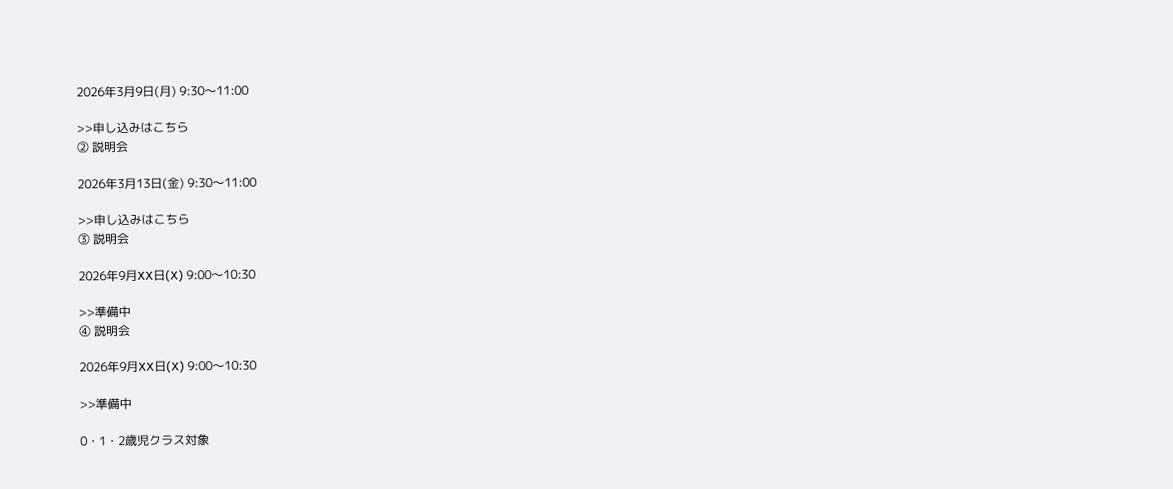2026年3月9日(月) 9:30〜11:00

>>申し込みはこちら
② 説明会

2026年3月13日(金) 9:30〜11:00

>>申し込みはこちら
③ 説明会

2026年9月XX日(X) 9:00〜10:30

>>準備中
④ 説明会

2026年9月XX日(X) 9:00〜10:30

>>準備中

0・1・2歳児クラス対象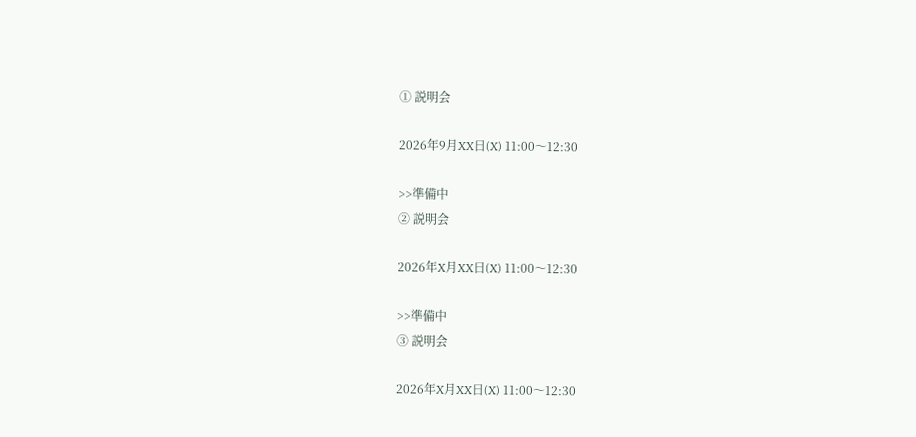① 説明会

2026年9月XX日(X) 11:00〜12:30

>>準備中
② 説明会

2026年X月XX日(X) 11:00〜12:30

>>準備中
③ 説明会

2026年X月XX日(X) 11:00〜12:30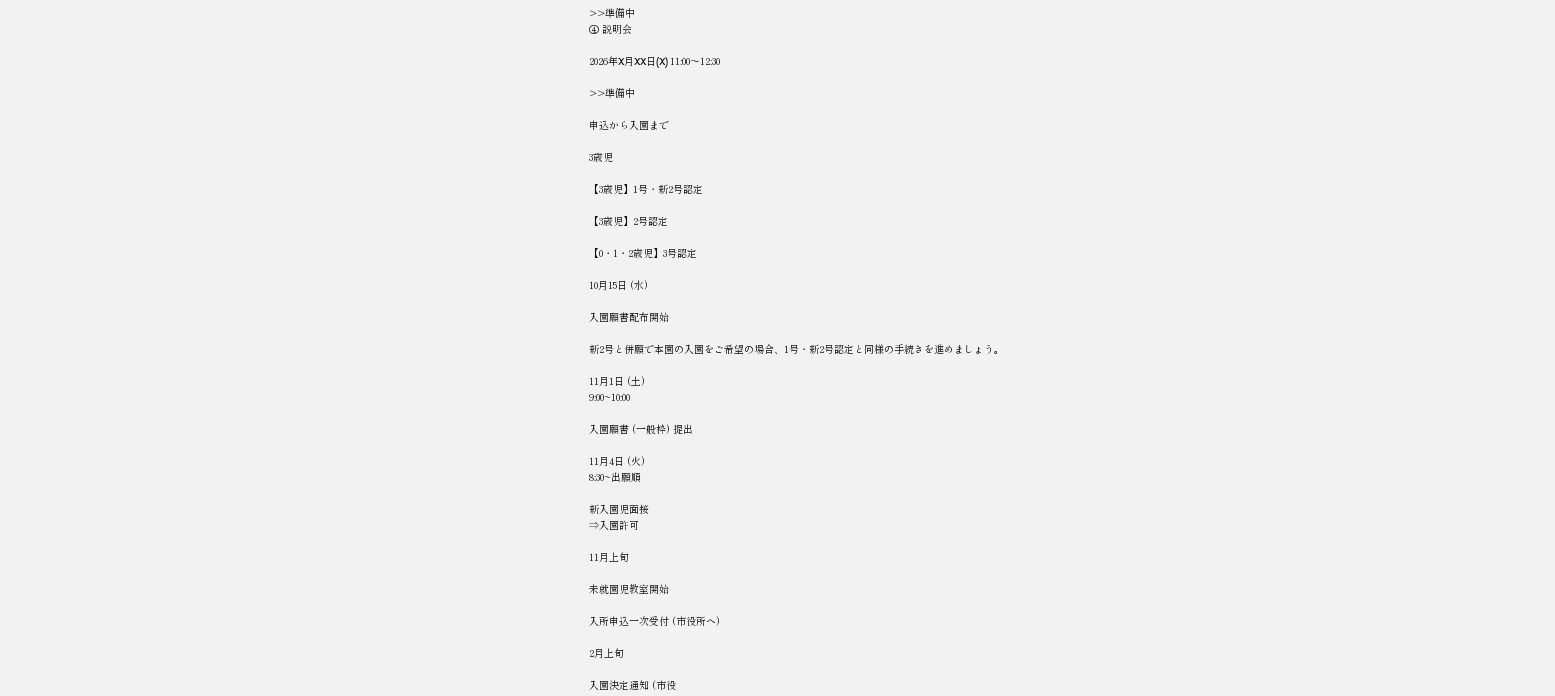>>準備中
④ 説明会

2026年X月XX日(X) 11:00〜12:30

>>準備中

申込から入園まで

3歳児

【3歳児】1号・新2号認定

【3歳児】2号認定

【0・1・2歳児】3号認定

10月15日 (水)

入園願書配布開始

新2号と併願で本園の入園をご希望の場合、1号・新2号認定と同様の手続きを進めましょう。

11月1日 (土)
9:00~10:00

入園願書 (一般枠) 提出

11月4日 (火)
8:30~出願順

新入園児面接
⇒入園許可

11月上旬

未就園児教室開始

入所申込一次受付 (市役所へ)

2月上旬

入園決定通知 (市役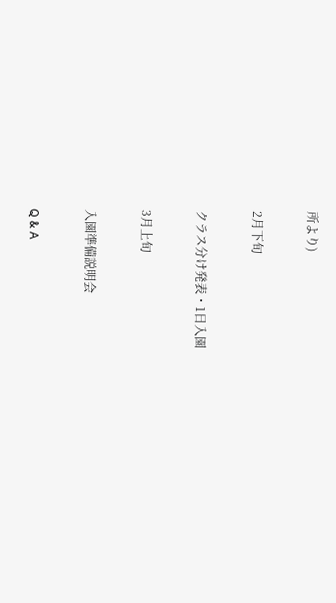所より)

2月下旬

クラス分け発表・1日入園

3月上旬

入園準備説明会

Q & A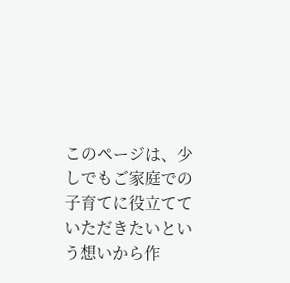このページは、少しでもご家庭での子育てに役立てていただきたいという想いから作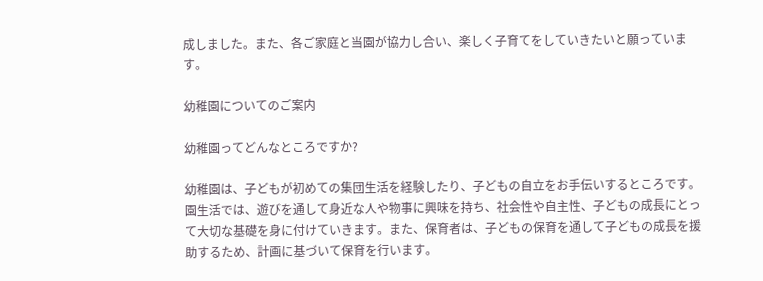成しました。また、各ご家庭と当園が協力し合い、楽しく子育てをしていきたいと願っています。

幼稚園についてのご案内

幼稚園ってどんなところですか?

幼稚園は、子どもが初めての集団生活を経験したり、子どもの自立をお手伝いするところです。園生活では、遊びを通して身近な人や物事に興味を持ち、社会性や自主性、子どもの成長にとって大切な基礎を身に付けていきます。また、保育者は、子どもの保育を通して子どもの成長を援助するため、計画に基づいて保育を行います。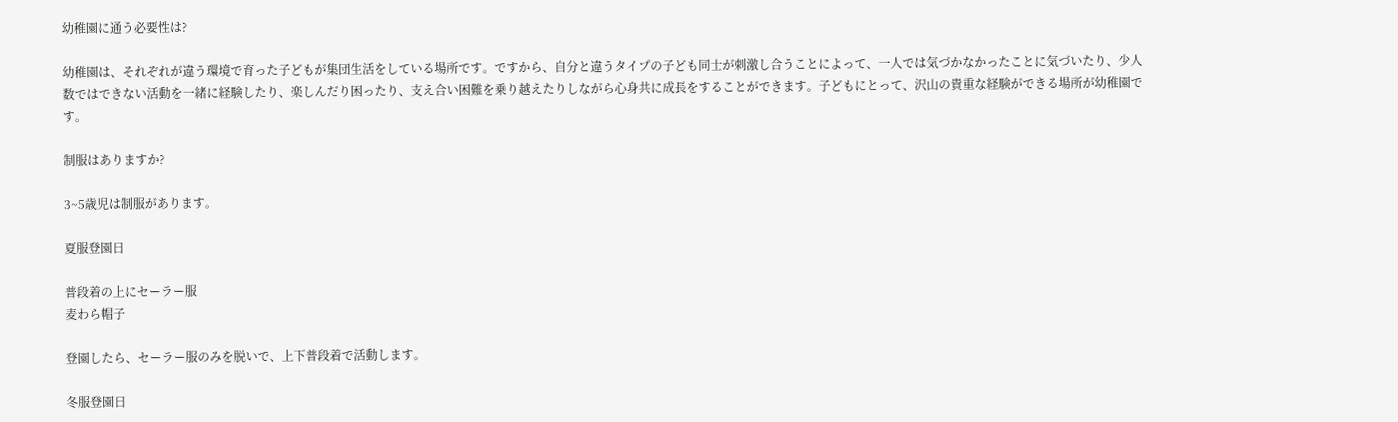幼稚園に通う必要性は?

幼稚園は、それぞれが違う環境で育った子どもが集団生活をしている場所です。ですから、自分と違うタイプの子ども同士が刺激し合うことによって、一人では気づかなかったことに気づいたり、少人数ではできない活動を一緒に経験したり、楽しんだり困ったり、支え合い困難を乗り越えたりしながら心身共に成長をすることができます。子どもにとって、沢山の貴重な経験ができる場所が幼稚園です。

制服はありますか?

3~5歳児は制服があります。

夏服登園日

普段着の上にセーラー服
麦わら帽子

登園したら、セーラー服のみを脱いで、上下普段着で活動します。

冬服登園日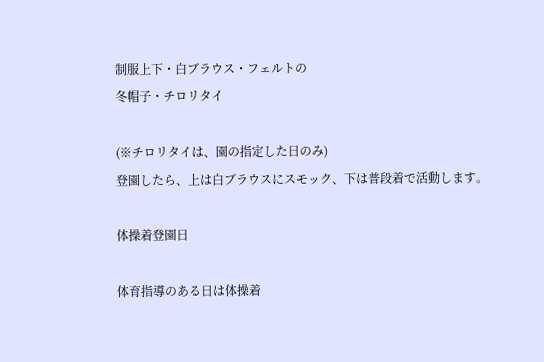制服上下・白ブラウス・フェルトの
冬帽子・チロリタイ

(※チロリタイは、園の指定した日のみ)
登園したら、上は白ブラウスにスモック、下は普段着で活動します。

体操着登園日

体育指導のある日は体操着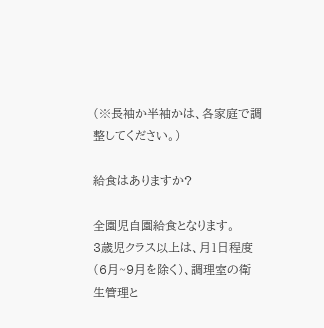(※長袖か半袖かは、各家庭で調整してください。)

給食はありますか?

全園児自園給食となります。
3歳児クラス以上は、月1日程度(6月~9月を除く)、調理室の衛生管理と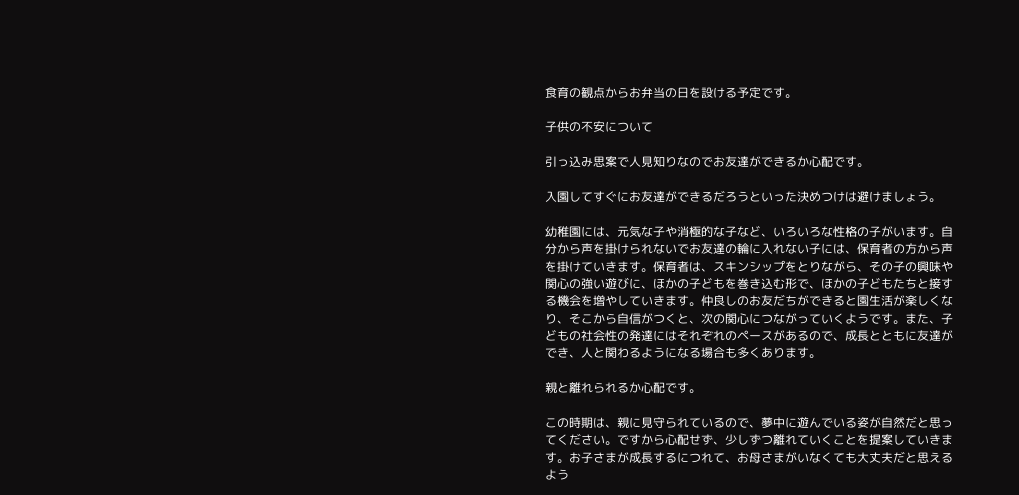食育の観点からお弁当の日を設ける予定です。

子供の不安について

引っ込み思案で人見知りなのでお友達ができるか心配です。

入園してすぐにお友達ができるだろうといった決めつけは避けましょう。

幼稚園には、元気な子や消極的な子など、いろいろな性格の子がいます。自分から声を掛けられないでお友達の輪に入れない子には、保育者の方から声を掛けていきます。保育者は、スキンシップをとりながら、その子の興味や関心の強い遊びに、ほかの子どもを巻き込む形で、ほかの子どもたちと接する機会を増やしていきます。仲良しのお友だちができると園生活が楽しくなり、そこから自信がつくと、次の関心につながっていくようです。また、子どもの社会性の発達にはそれぞれのペースがあるので、成長とともに友達ができ、人と関わるようになる場合も多くあります。

親と離れられるか心配です。

この時期は、親に見守られているので、夢中に遊んでいる姿が自然だと思ってください。ですから心配せず、少しずつ離れていくことを提案していきます。お子さまが成長するにつれて、お母さまがいなくても大丈夫だと思えるよう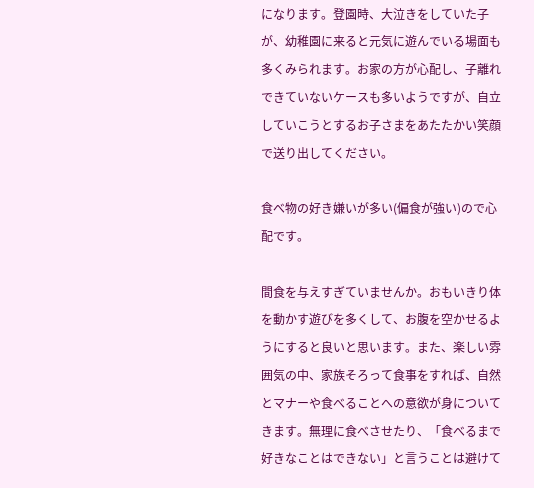になります。登園時、大泣きをしていた子が、幼稚園に来ると元気に遊んでいる場面も多くみられます。お家の方が心配し、子離れできていないケースも多いようですが、自立していこうとするお子さまをあたたかい笑顔で送り出してください。

食べ物の好き嫌いが多い(偏食が強い)ので心配です。

間食を与えすぎていませんか。おもいきり体を動かす遊びを多くして、お腹を空かせるようにすると良いと思います。また、楽しい雰囲気の中、家族そろって食事をすれば、自然とマナーや食べることへの意欲が身についてきます。無理に食べさせたり、「食べるまで好きなことはできない」と言うことは避けて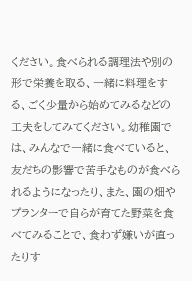ください。食べられる調理法や別の形で栄養を取る、一緒に料理をする、ごく少量から始めてみるなどの工夫をしてみてください。幼稚園では、みんなで一緒に食べていると、友だちの影響で苦手なものが食べられるようになったり、また、園の畑やプランターで自らが育てた野菜を食べてみることで、食わず嫌いが直ったりす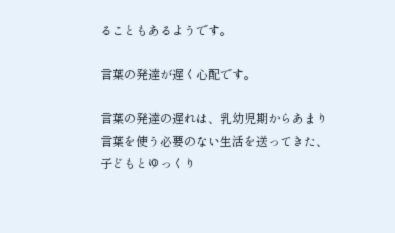ることもあるようです。

言葉の発達が遅く心配です。

言葉の発達の遅れは、乳幼児期からあまり言葉を使う必要のない生活を送ってきた、子どもとゆっくり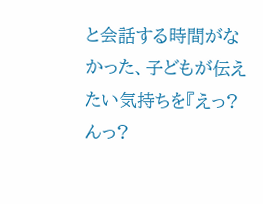と会話する時間がなかった、子どもが伝えたい気持ちを『えっ?んっ?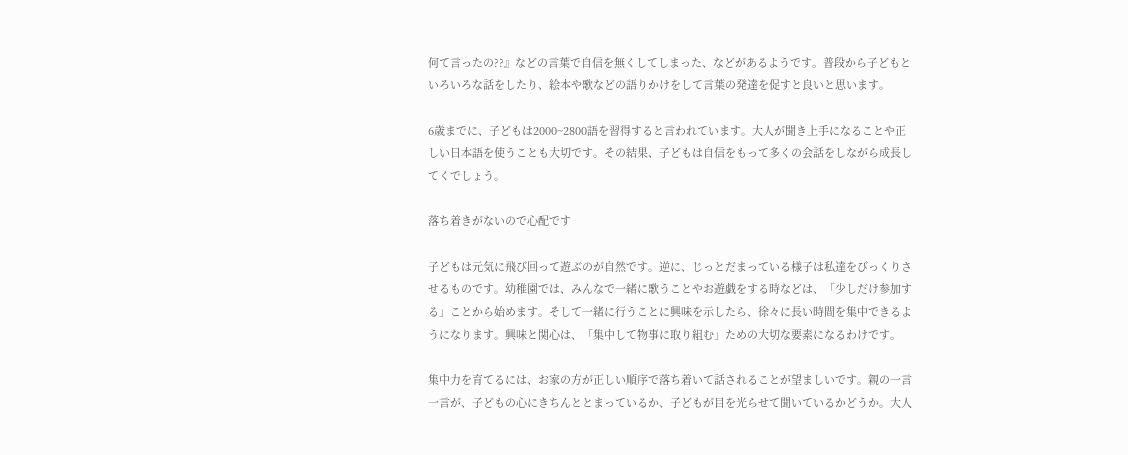何て言ったの??』などの言葉で自信を無くしてしまった、などがあるようです。普段から子どもといろいろな話をしたり、絵本や歌などの語りかけをして言葉の発達を促すと良いと思います。

6歳までに、子どもは2000~2800語を習得すると言われています。大人が聞き上手になることや正しい日本語を使うことも大切です。その結果、子どもは自信をもって多くの会話をしながら成長してくでしょう。

落ち着きがないので心配です

子どもは元気に飛び回って遊ぶのが自然です。逆に、じっとだまっている様子は私達をびっくりさせるものです。幼稚園では、みんなで一緒に歌うことやお遊戯をする時などは、「少しだけ参加する」ことから始めます。そして一緒に行うことに興味を示したら、徐々に長い時間を集中できるようになります。興味と関心は、「集中して物事に取り組む」ための大切な要素になるわけです。

集中力を育てるには、お家の方が正しい順序で落ち着いて話されることが望ましいです。親の一言一言が、子どもの心にきちんととまっているか、子どもが目を光らせて聞いているかどうか。大人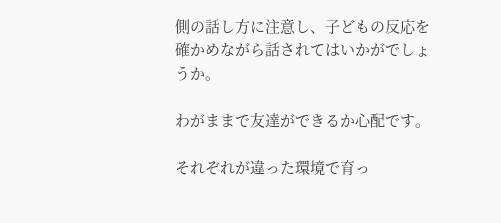側の話し方に注意し、子どもの反応を確かめながら話されてはいかがでしょうか。

わがままで友達ができるか心配です。

それぞれが違った環境で育っ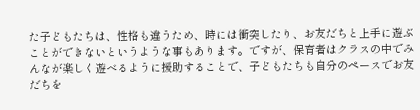た子どもたちは、性格も違うため、時には衝突したり、お友だちと上手に遊ぶことができないというような事もあります。ですが、保育者はクラスの中でみんなが楽しく遊べるように援助することで、子どもたちも自分のペースでお友だちを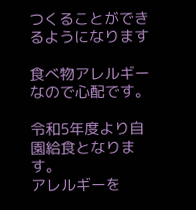つくることができるようになります

食べ物アレルギーなので心配です。

令和5年度より自園給食となります。
アレルギーを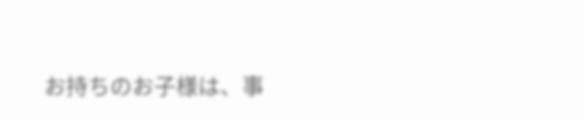お持ちのお子様は、事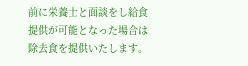前に栄養士と面談をし給食提供が可能となった場合は除去食を提供いたします。